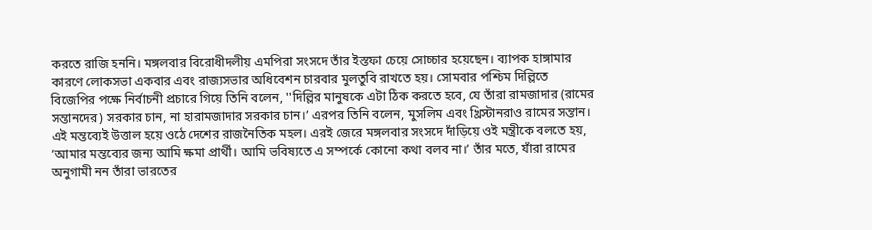করতে রাজি হননি। মঙ্গলবার বিরোধীদলীয় এমপিরা সংসদে তাঁর ইস্তফা চেয়ে সোচ্চার হয়েছেন। ব্যাপক হাঙ্গামার কারণে লোকসভা একবার এবং রাজ্যসভার অধিবেশন চারবার মুলতুবি রাখতে হয়। সোমবার পশ্চিম দিল্লিতে বিজেপির পক্ষে নির্বাচনী প্রচারে গিয়ে তিনি বলেন, ''দিল্লির মানুষকে এটা ঠিক করতে হবে, যে তাঁরা রামজাদার (রামের সন্তানদের) সরকার চান, না হারামজাদার সরকার চান।’ এরপর তিনি বলেন, মুসলিম এবং খ্রিস্টানরাও রামের সন্তান। এই মন্তব্যেই উত্তাল হয়ে ওঠে দেশের রাজনৈতিক মহল। এরই জেরে মঙ্গলবার সংসদে দাঁড়িয়ে ওই মন্ত্রীকে বলতে হয়, ‘আমার মন্তব্যের জন্য আমি ক্ষমা প্রার্থী। আমি ভবিষ্যতে এ সম্পর্কে কোনো কথা বলব না।’ তাঁর মতে, যাঁরা রামের অনুগামী নন তাঁরা ভারতের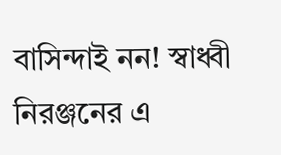বাসিন্দাই নন! স্বাধ্বী নিরঞ্জনের এ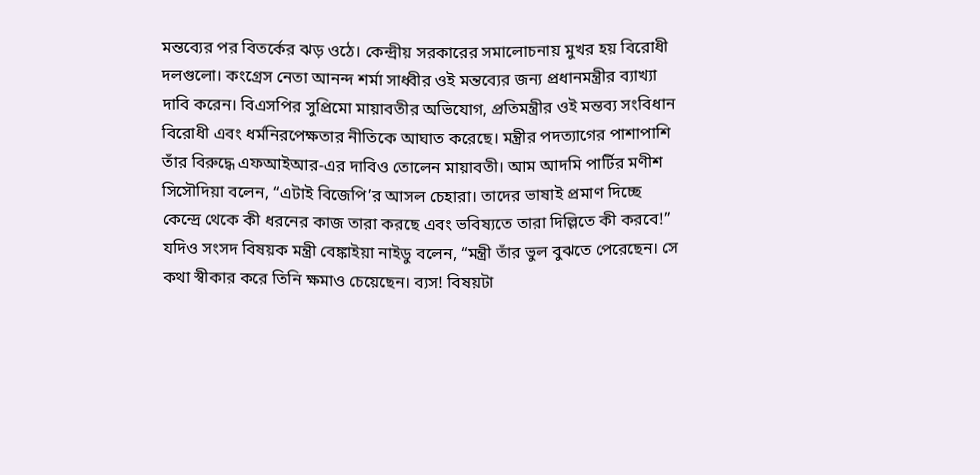মন্তব্যের পর বিতর্কের ঝড় ওঠে। কেন্দ্রীয় সরকারের সমালোচনায় মুখর হয় বিরোধী দলগুলো। কংগ্রেস নেতা আনন্দ শর্মা সাধ্বীর ওই মন্তব্যের জন্য প্রধানমন্ত্রীর ব্যাখ্যা দাবি করেন। বিএসপির সুপ্রিমো মায়াবতীর অভিযোগ, প্রতিমন্ত্রীর ওই মন্তব্য সংবিধান বিরোধী এবং ধর্মনিরপেক্ষতার নীতিকে আঘাত করেছে। মন্ত্রীর পদত্যাগের পাশাপাশি তাঁর বিরুদ্ধে এফআইআর-এর দাবিও তোলেন মায়াবতী। আম আদমি পার্টির মণীশ সিসৌদিয়া বলেন, “এটাই বিজেপি’র আসল চেহারা। তাদের ভাষাই প্রমাণ দিচ্ছে কেন্দ্রে থেকে কী ধরনের কাজ তারা করছে এবং ভবিষ্যতে তারা দিল্লিতে কী করবে!” যদিও সংসদ বিষয়ক মন্ত্রী বেঙ্কাইয়া নাইডু বলেন, “মন্ত্রী তাঁর ভুল বুঝতে পেরেছেন। সে কথা স্বীকার করে তিনি ক্ষমাও চেয়েছেন। ব্যস! বিষয়টা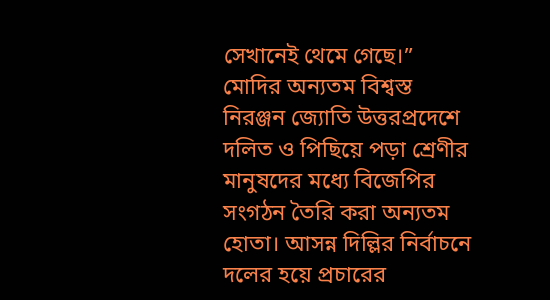সেখানেই থেমে গেছে।” মোদির অন্যতম বিশ্বস্ত নিরঞ্জন জ্যোতি উত্তরপ্রদেশে দলিত ও পিছিয়ে পড়া শ্রেণীর মানুষদের মধ্যে বিজেপির সংগঠন তৈরি করা অন্যতম হোতা। আসন্ন দিল্লির নির্বাচনে দলের হয়ে প্রচারের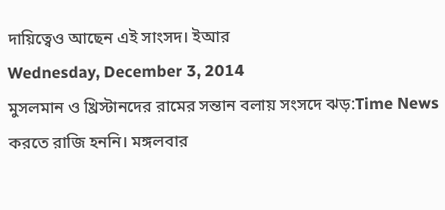দায়িত্বেও আছেন এই সাংসদ। ইআর
Wednesday, December 3, 2014
মুসলমান ও খ্রিস্টানদের রামের সন্তান বলায় সংসদে ঝড়:Time News
করতে রাজি হননি। মঙ্গলবার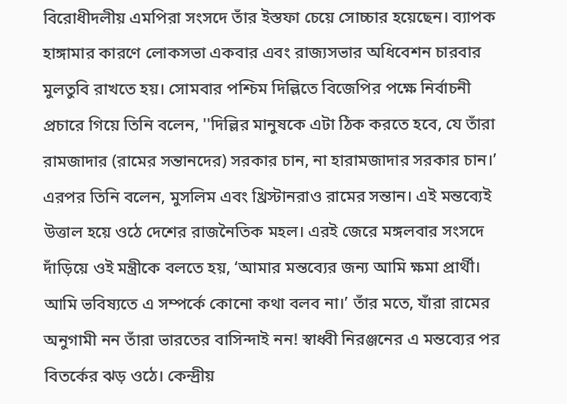বিরোধীদলীয় এমপিরা সংসদে তাঁর ইস্তফা চেয়ে সোচ্চার হয়েছেন। ব্যাপক হাঙ্গামার কারণে লোকসভা একবার এবং রাজ্যসভার অধিবেশন চারবার মুলতুবি রাখতে হয়। সোমবার পশ্চিম দিল্লিতে বিজেপির পক্ষে নির্বাচনী প্রচারে গিয়ে তিনি বলেন, ''দিল্লির মানুষকে এটা ঠিক করতে হবে, যে তাঁরা রামজাদার (রামের সন্তানদের) সরকার চান, না হারামজাদার সরকার চান।’ এরপর তিনি বলেন, মুসলিম এবং খ্রিস্টানরাও রামের সন্তান। এই মন্তব্যেই উত্তাল হয়ে ওঠে দেশের রাজনৈতিক মহল। এরই জেরে মঙ্গলবার সংসদে দাঁড়িয়ে ওই মন্ত্রীকে বলতে হয়, ‘আমার মন্তব্যের জন্য আমি ক্ষমা প্রার্থী। আমি ভবিষ্যতে এ সম্পর্কে কোনো কথা বলব না।’ তাঁর মতে, যাঁরা রামের অনুগামী নন তাঁরা ভারতের বাসিন্দাই নন! স্বাধ্বী নিরঞ্জনের এ মন্তব্যের পর বিতর্কের ঝড় ওঠে। কেন্দ্রীয়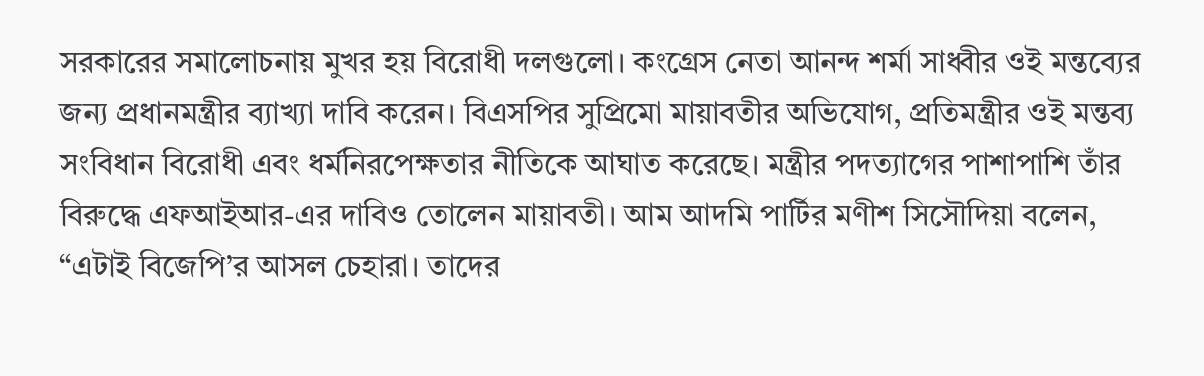সরকারের সমালোচনায় মুখর হয় বিরোধী দলগুলো। কংগ্রেস নেতা আনন্দ শর্মা সাধ্বীর ওই মন্তব্যের জন্য প্রধানমন্ত্রীর ব্যাখ্যা দাবি করেন। বিএসপির সুপ্রিমো মায়াবতীর অভিযোগ, প্রতিমন্ত্রীর ওই মন্তব্য সংবিধান বিরোধী এবং ধর্মনিরপেক্ষতার নীতিকে আঘাত করেছে। মন্ত্রীর পদত্যাগের পাশাপাশি তাঁর বিরুদ্ধে এফআইআর-এর দাবিও তোলেন মায়াবতী। আম আদমি পার্টির মণীশ সিসৌদিয়া বলেন, “এটাই বিজেপি’র আসল চেহারা। তাদের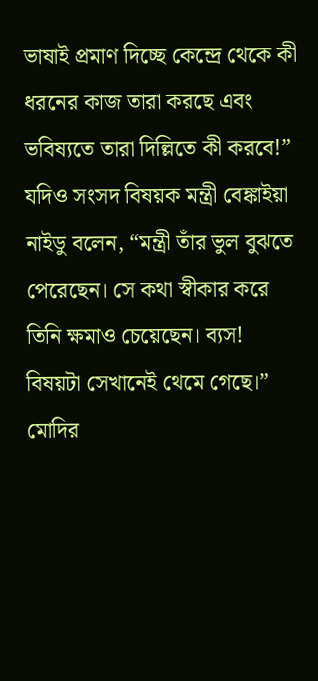ভাষাই প্রমাণ দিচ্ছে কেন্দ্রে থেকে কী ধরনের কাজ তারা করছে এবং ভবিষ্যতে তারা দিল্লিতে কী করবে!” যদিও সংসদ বিষয়ক মন্ত্রী বেঙ্কাইয়া নাইডু বলেন, “মন্ত্রী তাঁর ভুল বুঝতে পেরেছেন। সে কথা স্বীকার করে তিনি ক্ষমাও চেয়েছেন। ব্যস! বিষয়টা সেখানেই থেমে গেছে।” মোদির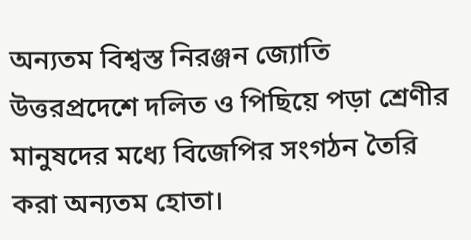অন্যতম বিশ্বস্ত নিরঞ্জন জ্যোতি উত্তরপ্রদেশে দলিত ও পিছিয়ে পড়া শ্রেণীর মানুষদের মধ্যে বিজেপির সংগঠন তৈরি করা অন্যতম হোতা।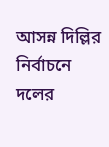আসন্ন দিল্লির নির্বাচনে দলের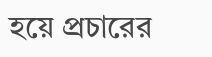হয়ে প্রচারের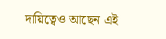দায়িত্বেও আছেন এই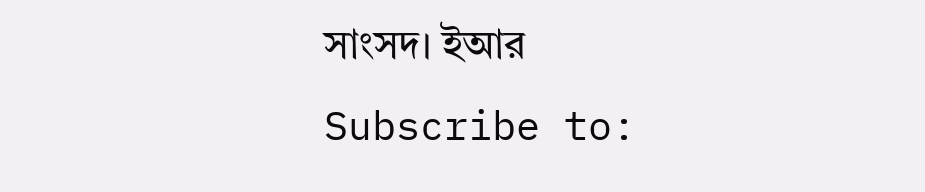সাংসদ। ইআর
Subscribe to: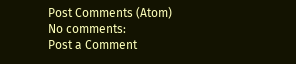Post Comments (Atom)
No comments:
Post a Comment